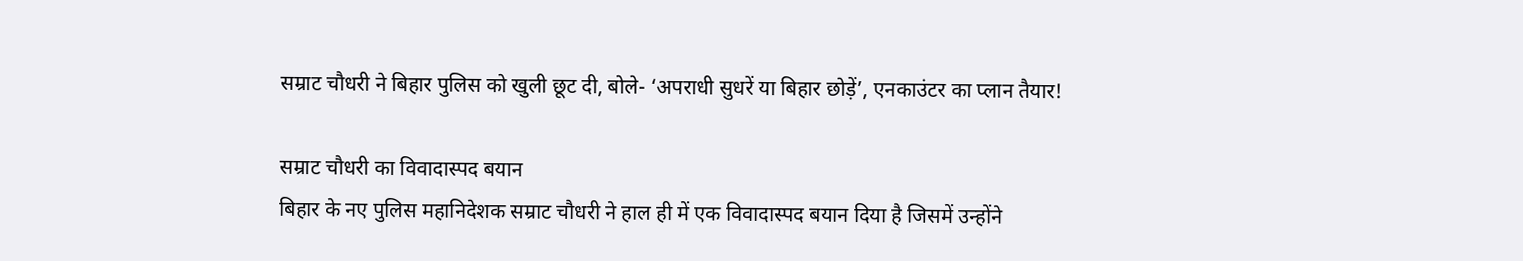सम्राट चौधरी ने बिहार पुलिस को खुली छूट दी, बोले- ‘अपराधी सुधरें या बिहार छोड़ें’, एनकाउंटर का प्लान तैयार!

सम्राट चौधरी का विवादास्पद बयान
बिहार के नए पुलिस महानिदेशक सम्राट चौधरी ने हाल ही में एक विवादास्पद बयान दिया है जिसमें उन्होंने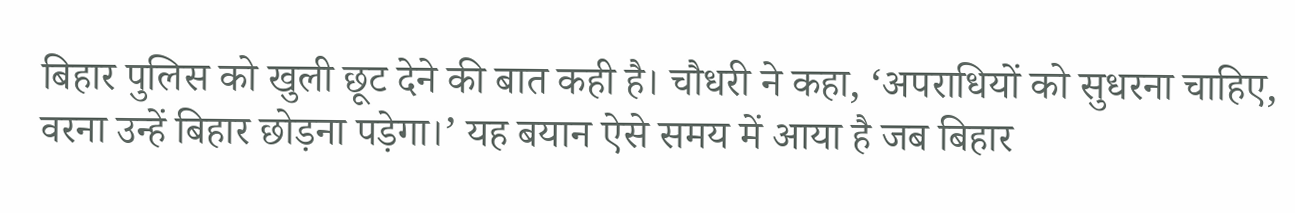बिहार पुलिस को खुली छूट देने की बात कही है। चौधरी ने कहा, ‘अपराधियों को सुधरना चाहिए, वरना उन्हें बिहार छोड़ना पड़ेगा।’ यह बयान ऐसे समय में आया है जब बिहार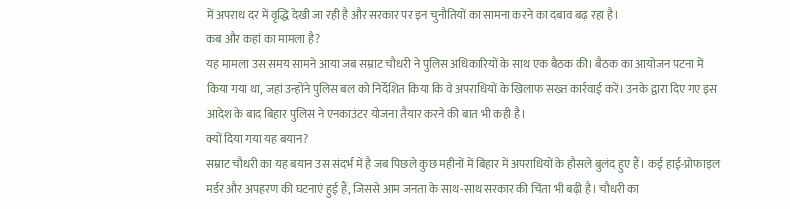में अपराध दर में वृद्धि देखी जा रही है और सरकार पर इन चुनौतियों का सामना करने का दबाव बढ़ रहा है।
कब और कहां का मामला है?
यह मामला उस समय सामने आया जब सम्राट चौधरी ने पुलिस अधिकारियों के साथ एक बैठक की। बैठक का आयोजन पटना में किया गया था, जहां उन्होंने पुलिस बल को निर्देशित किया कि वे अपराधियों के खिलाफ सख्त कार्रवाई करें। उनके द्वारा दिए गए इस आदेश के बाद बिहार पुलिस ने एनकाउंटर योजना तैयार करने की बात भी कही है।
क्यों दिया गया यह बयान?
सम्राट चौधरी का यह बयान उस संदर्भ में है जब पिछले कुछ महीनों में बिहार में अपराधियों के हौसले बुलंद हुए हैं। कई हाई-प्रोफाइल मर्डर और अपहरण की घटनाएं हुई हैं, जिससे आम जनता के साथ-साथ सरकार की चिंता भी बढ़ी है। चौधरी का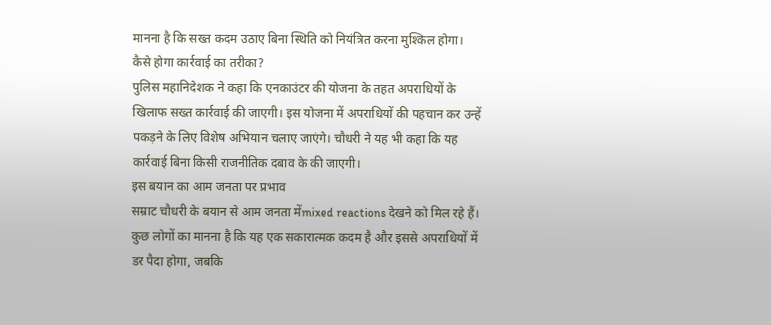मानना है कि सख्त कदम उठाए बिना स्थिति को नियंत्रित करना मुश्किल होगा।
कैसे होगा कार्रवाई का तरीका?
पुलिस महानिदेशक ने कहा कि एनकाउंटर की योजना के तहत अपराधियों के खिलाफ सख्त कार्रवाई की जाएगी। इस योजना में अपराधियों की पहचान कर उन्हें पकड़ने के लिए विशेष अभियान चलाए जाएंगे। चौधरी ने यह भी कहा कि यह कार्रवाई बिना किसी राजनीतिक दबाव के की जाएगी।
इस बयान का आम जनता पर प्रभाव
सम्राट चौधरी के बयान से आम जनता मेंmixed reactions देखने को मिल रहे हैं। कुछ लोगों का मानना है कि यह एक सकारात्मक कदम है और इससे अपराधियों में डर पैदा होगा, जबकि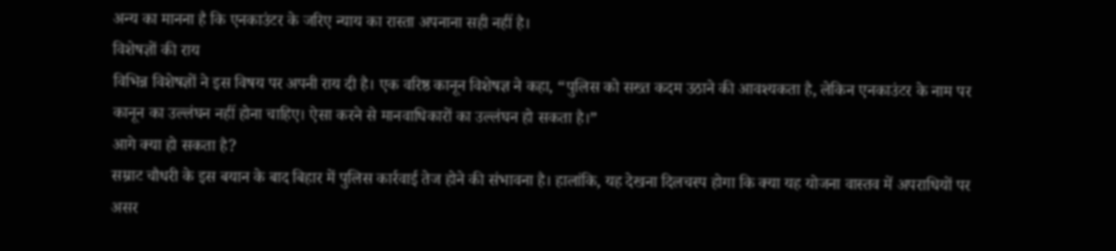अन्य का मानना है कि एनकाउंटर के जरिए न्याय का रास्ता अपनाना सही नहीं है।
विशेषज्ञों की राय
विभिन्न विशेषज्ञों ने इस विषय पर अपनी राय दी है। एक वरिष्ठ कानून विशेषज्ञ ने कहा, “पुलिस को सख्त कदम उठाने की आवश्यकता है, लेकिन एनकाउंटर के नाम पर कानून का उल्लंघन नहीं होना चाहिए। ऐसा करने से मानवाधिकारों का उल्लंघन हो सकता है।”
आगे क्या हो सकता है?
सम्राट चौधरी के इस बयान के बाद बिहार में पुलिस कार्रवाई तेज होने की संभावना है। हालांकि, यह देखना दिलचस्प होगा कि क्या यह योजना वास्तव में अपराधियों पर असर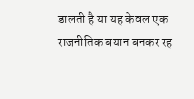डालती है या यह केवल एक राजनीतिक बयान बनकर रह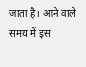जाता है। आने वाले समय में इस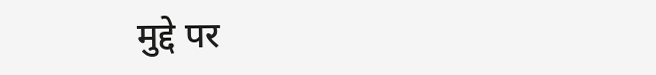मुद्दे पर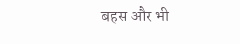बहस और भी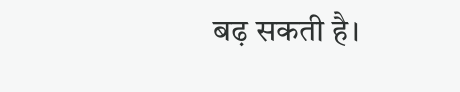बढ़ सकती है।